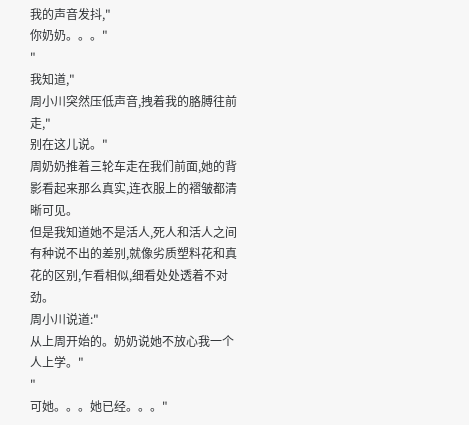我的声音发抖,"
你奶奶。。。"
"
我知道,"
周小川突然压低声音,拽着我的胳膊往前走,"
别在这儿说。"
周奶奶推着三轮车走在我们前面,她的背影看起来那么真实,连衣服上的褶皱都清晰可见。
但是我知道她不是活人,死人和活人之间有种说不出的差别,就像劣质塑料花和真花的区别,乍看相似,细看处处透着不对劲。
周小川说道:"
从上周开始的。奶奶说她不放心我一个人上学。"
"
可她。。。她已经。。。"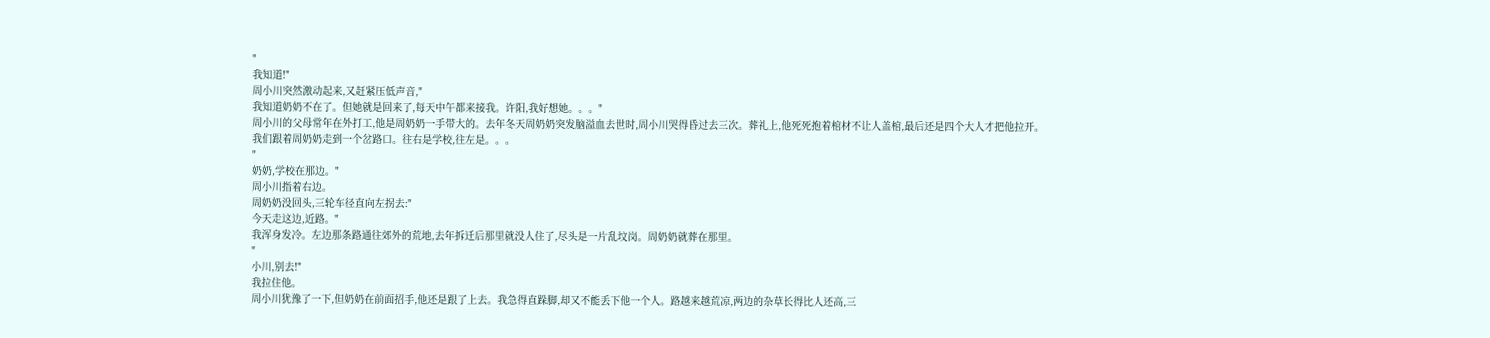"
我知道!"
周小川突然激动起来,又赶紧压低声音,"
我知道奶奶不在了。但她就是回来了,每天中午都来接我。许阳,我好想她。。。"
周小川的父母常年在外打工,他是周奶奶一手带大的。去年冬天周奶奶突发脑溢血去世时,周小川哭得昏过去三次。葬礼上,他死死抱着棺材不让人盖棺,最后还是四个大人才把他拉开。
我们跟着周奶奶走到一个岔路口。往右是学校,往左是。。。
"
奶奶,学校在那边。"
周小川指着右边。
周奶奶没回头,三轮车径直向左拐去:"
今天走这边,近路。"
我浑身发冷。左边那条路通往郊外的荒地,去年拆迁后那里就没人住了,尽头是一片乱坟岗。周奶奶就葬在那里。
"
小川,别去!"
我拉住他。
周小川犹豫了一下,但奶奶在前面招手,他还是跟了上去。我急得直跺脚,却又不能丢下他一个人。路越来越荒凉,两边的杂草长得比人还高,三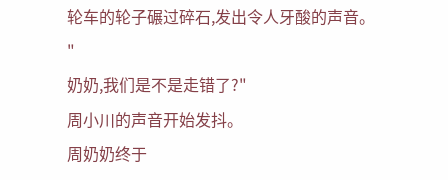轮车的轮子碾过碎石,发出令人牙酸的声音。
"
奶奶,我们是不是走错了?"
周小川的声音开始发抖。
周奶奶终于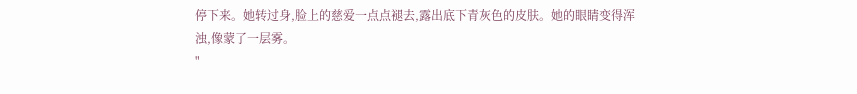停下来。她转过身,脸上的慈爱一点点褪去,露出底下青灰色的皮肤。她的眼睛变得浑浊,像蒙了一层雾。
"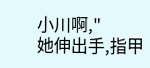小川啊,"
她伸出手,指甲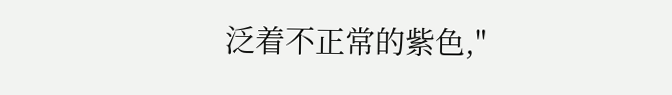泛着不正常的紫色,"